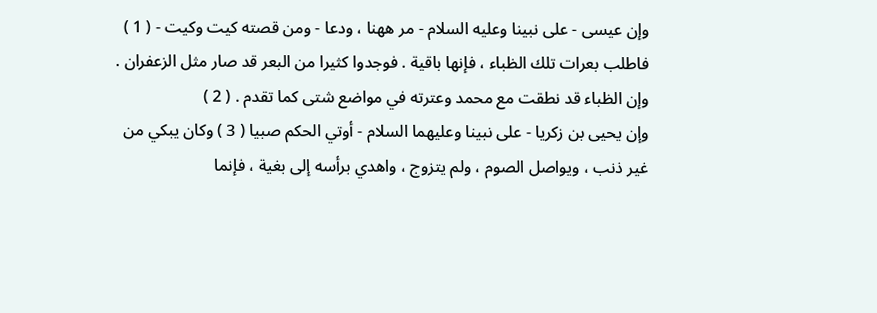وإن عيسى - على نبينا وعليه السلام - مر ههنا ، ودعا - ومن قصته كيت وكيت - ( 1 )
فاطلب بعرات تلك الظباء ، فإنها باقية . فوجدوا كثيرا من البعر قد صار مثل الزعفران .
وإن الظباء قد نطقت مع محمد وعترته في مواضع شتى كما تقدم . ( 2 )
وإن يحيى بن زكريا - على نبينا وعليهما السلام - أوتي الحكم صبيا ( 3 ) وكان يبكي من
غير ذنب ، ويواصل الصوم ، ولم يتزوج ، واهدي برأسه إلى بغية ، فإنما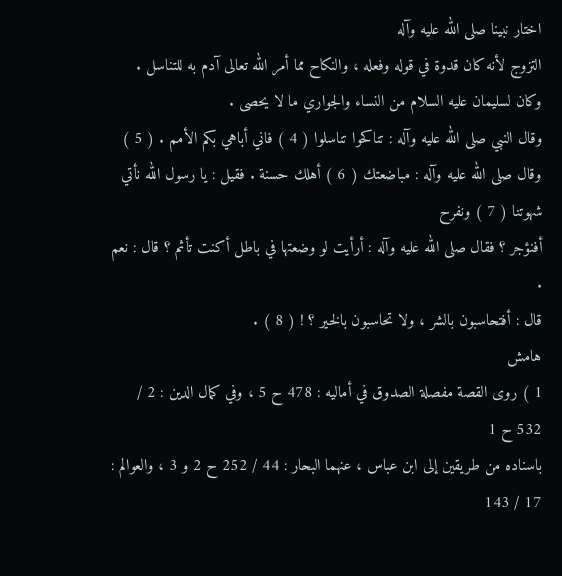اختار نبينا صلى الله عليه وآله
التزوج لأنه كان قدوة في قوله وفعله ، والنكاح مما أمر الله تعالى آدم به للتناسل .
وكان لسليمان عليه السلام من النساء والجواري ما لا يحصى .
وقال النبي صلى الله عليه وآله : تناكحوا تناسلوا ( 4 ) فاني أباهي بكم الأمم . ( 5 )
وقال صلى الله عليه وآله : مباضعتك ( 6 ) أهلك حسنة . فقيل : يا رسول الله نأتي شهوتنا ( 7 ) ونفرح
أفنؤجر ؟ فقال صلى الله عليه وآله : أرأيت لو وضعتها في باطل أكنت تأثم ؟ قال : نعم .
قال : أفتحاسبون بالشر ، ولا تحاسبون بالخير ؟ ! ( 8 ) .
هامش
1 ) روى القصة مفصلة الصدوق في أماليه : 478 ح 5 ، وفي كمال الدين : 2 / 532 ح 1
باسناده من طريقين إلى ابن عباس ، عنهما البحار : 44 / 252 ح 2 و 3 ، والعوالم :
17 / 143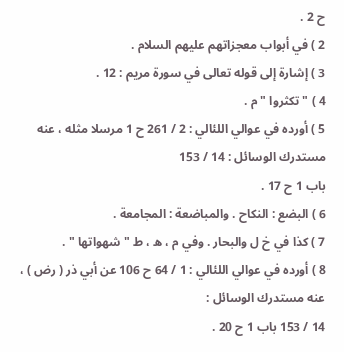ح 2 .
2 ) في أبواب معجزاتهم عليهم السلام .
3 ) إشارة إلى قوله تعالى في سورة مريم : 12 .
4 ) " تكثروا " م .
5 ) أورده في عوالي اللئالي : 2 / 261 ح 1 مرسلا مثله ، عنه مستدرك الوسائل : 14 / 153
باب 1 ح 17 .
6 ) البضع : النكاح . والمباضعة : المجامعة .
7 ) كذا في خ ل والبحار . وفي م ، ه ، ط " شهواتها " .
8 ) أورده في عوالي اللئالي : 1 / 64 ح 106 عن أبي ذر ( رض ) ، عنه مستدرك الوسائل :
14 / 153 باب 1 ح 20 .